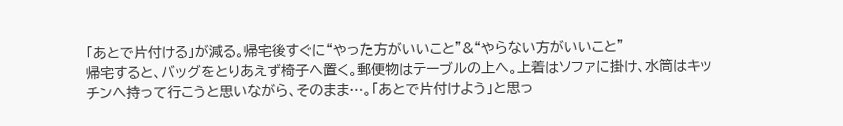「あとで片付ける」が減る。帰宅後すぐに“やった方がいいこと”&“やらない方がいいこと”
帰宅すると、バッグをとりあえず椅子へ置く。郵便物はテーブルの上へ。上着はソファに掛け、水筒はキッチンへ持って行こうと思いながら、そのまま…。「あとで片付けよう」と思っ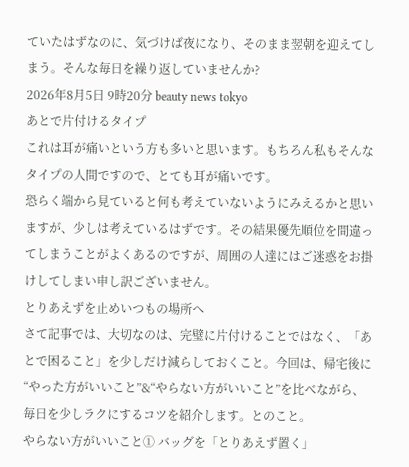ていたはずなのに、気づけば夜になり、そのまま翌朝を迎えてしまう。そんな毎日を繰り返していませんか?
2026年8月5日 9時20分 beauty news tokyo
あとで片付けるタイプ
これは耳が痛いという方も多いと思います。もちろん私もそんなタイプの人間ですので、とても耳が痛いです。
恐らく端から見ていると何も考えていないようにみえるかと思いますが、少しは考えているはずです。その結果優先順位を間違ってしまうことがよくあるのですが、周囲の人達にはご迷惑をお掛けしてしまい申し訳ございません。
とりあえずを止めいつもの場所へ
さて記事では、大切なのは、完璧に片付けることではなく、「あとで困ること」を少しだけ減らしておくこと。今回は、帰宅後に“やった方がいいこと”&“やらない方がいいこと”を比べながら、毎日を少しラクにするコツを紹介します。とのこと。
やらない方がいいこと① バッグを「とりあえず置く」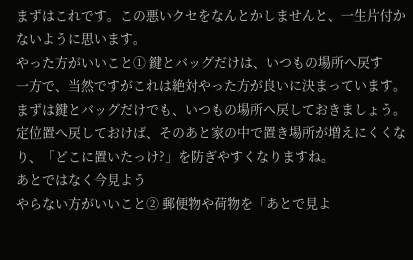まずはこれです。この悪いクセをなんとかしませんと、一生片付かないように思います。
やった方がいいこと① 鍵とバッグだけは、いつもの場所へ戻す
一方で、当然ですがこれは絶対やった方が良いに決まっています。まずは鍵とバッグだけでも、いつもの場所へ戻しておきましょう。定位置へ戻しておけば、そのあと家の中で置き場所が増えにくくなり、「どこに置いたっけ?」を防ぎやすくなりますね。
あとではなく今見よう
やらない方がいいこと② 郵便物や荷物を「あとで見よ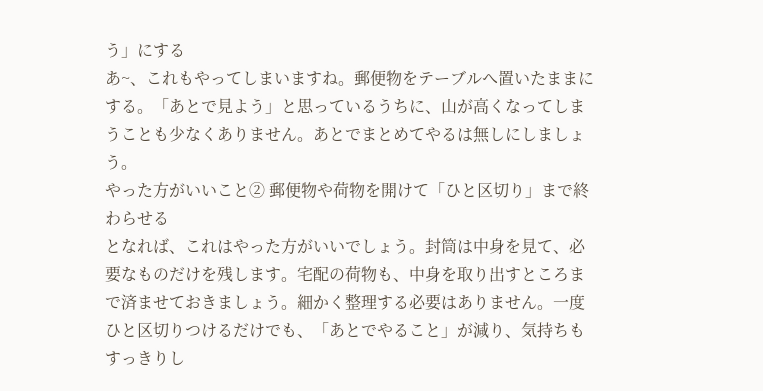う」にする
あ~、これもやってしまいますね。郵便物をテーブルへ置いたままにする。「あとで見よう」と思っているうちに、山が高くなってしまうことも少なくありません。あとでまとめてやるは無しにしましょう。
やった方がいいこと② 郵便物や荷物を開けて「ひと区切り」まで終わらせる
となれば、これはやった方がいいでしょう。封筒は中身を見て、必要なものだけを残します。宅配の荷物も、中身を取り出すところまで済ませておきましょう。細かく整理する必要はありません。一度ひと区切りつけるだけでも、「あとでやること」が減り、気持ちもすっきりし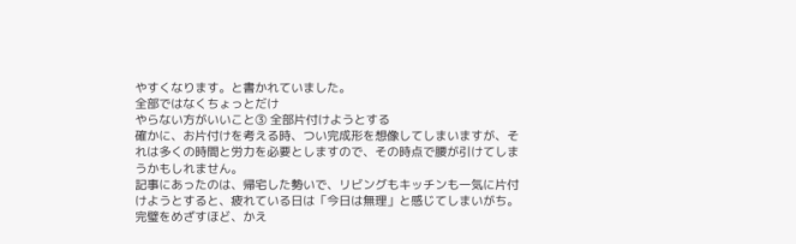やすくなります。と書かれていました。
全部ではなくちょっとだけ
やらない方がいいこと③ 全部片付けようとする
確かに、お片付けを考える時、つい完成形を想像してしまいますが、それは多くの時間と労力を必要としますので、その時点で腰が引けてしまうかもしれません。
記事にあったのは、帰宅した勢いで、リビングもキッチンも一気に片付けようとすると、疲れている日は「今日は無理」と感じてしまいがち。完璧をめざすほど、かえ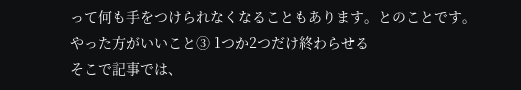って何も手をつけられなくなることもあります。とのことです。
やった方がいいこと③ 1つか2つだけ終わらせる
そこで記事では、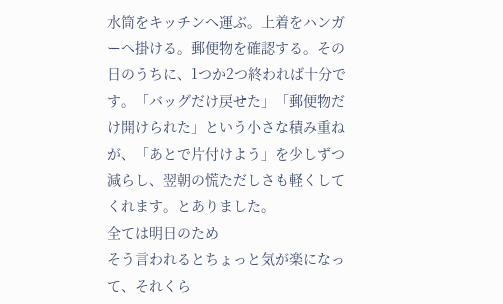水筒をキッチンへ運ぶ。上着をハンガーへ掛ける。郵便物を確認する。その日のうちに、1つか2つ終われば十分です。「バッグだけ戻せた」「郵便物だけ開けられた」という小さな積み重ねが、「あとで片付けよう」を少しずつ減らし、翌朝の慌ただしさも軽くしてくれます。とありました。
全ては明日のため
そう言われるとちょっと気が楽になって、それくら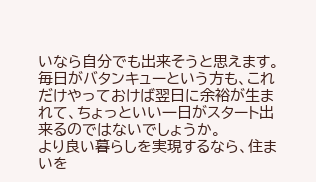いなら自分でも出来そうと思えます。
毎日がバタンキューという方も、これだけやっておけば翌日に余裕が生まれて、ちょっといい一日がスタート出来るのではないでしょうか。
より良い暮らしを実現するなら、住まいを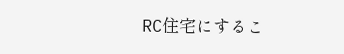RC住宅にするこ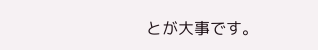とが大事です。